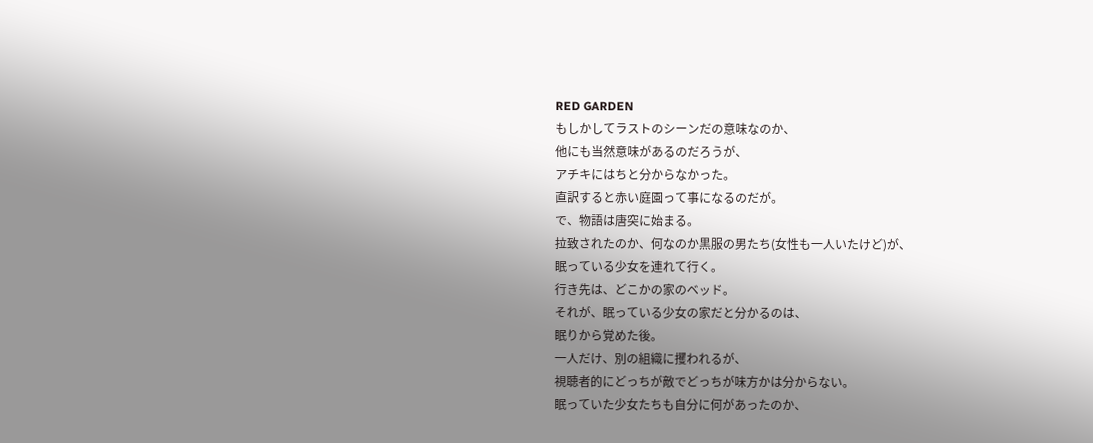RED GARDEN
もしかしてラストのシーンだの意味なのか、
他にも当然意味があるのだろうが、
アチキにはちと分からなかった。
直訳すると赤い庭園って事になるのだが。
で、物語は唐突に始まる。
拉致されたのか、何なのか黒服の男たち(女性も一人いたけど)が、
眠っている少女を連れて行く。
行き先は、どこかの家のベッド。
それが、眠っている少女の家だと分かるのは、
眠りから覚めた後。
一人だけ、別の組織に攫われるが、
視聴者的にどっちが敵でどっちが味方かは分からない。
眠っていた少女たちも自分に何があったのか、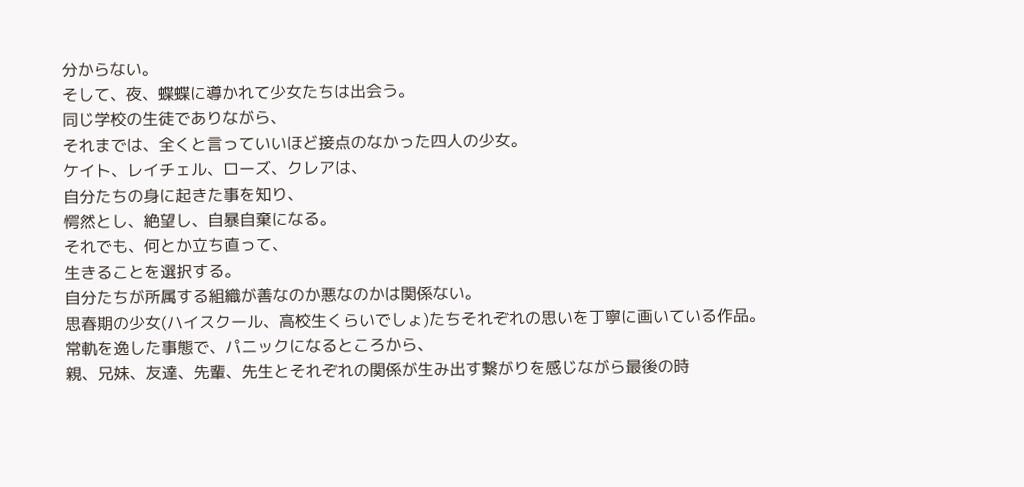分からない。
そして、夜、蝶蝶に導かれて少女たちは出会う。
同じ学校の生徒でありながら、
それまでは、全くと言っていいほど接点のなかった四人の少女。
ケイト、レイチェル、ローズ、クレアは、
自分たちの身に起きた事を知り、
愕然とし、絶望し、自暴自棄になる。
それでも、何とか立ち直って、
生きることを選択する。
自分たちが所属する組織が善なのか悪なのかは関係ない。
思春期の少女(ハイスクール、高校生くらいでしょ)たちそれぞれの思いを丁寧に画いている作品。
常軌を逸した事態で、パニックになるところから、
親、兄妹、友達、先輩、先生とそれぞれの関係が生み出す繋がりを感じながら最後の時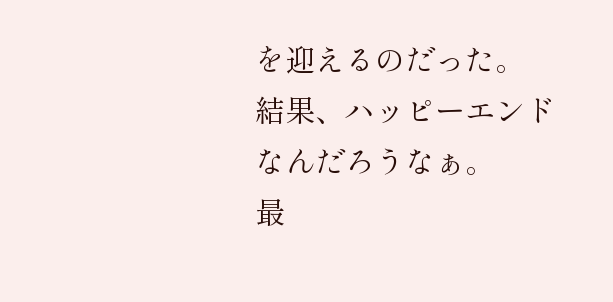を迎えるのだった。
結果、ハッピーエンドなんだろうなぁ。
最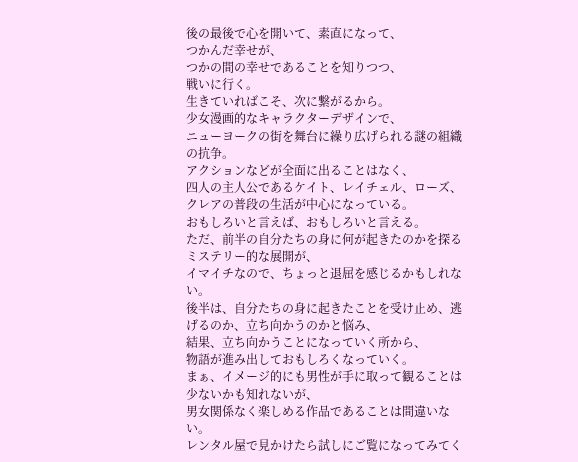後の最後で心を開いて、素直になって、
つかんだ幸せが、
つかの間の幸せであることを知りつつ、
戦いに行く。
生きていればこそ、次に繋がるから。
少女漫画的なキャラクターデザインで、
ニューヨークの街を舞台に繰り広げられる謎の組織の抗争。
アクションなどが全面に出ることはなく、
四人の主人公であるケイト、レイチェル、ローズ、クレアの普段の生活が中心になっている。
おもしろいと言えば、おもしろいと言える。
ただ、前半の自分たちの身に何が起きたのかを探るミステリー的な展開が、
イマイチなので、ちょっと退屈を感じるかもしれない。
後半は、自分たちの身に起きたことを受け止め、逃げるのか、立ち向かうのかと悩み、
結果、立ち向かうことになっていく所から、
物語が進み出しておもしろくなっていく。
まぁ、イメージ的にも男性が手に取って観ることは少ないかも知れないが、
男女関係なく楽しめる作品であることは間違いない。
レンタル屋で見かけたら試しにご覧になってみてく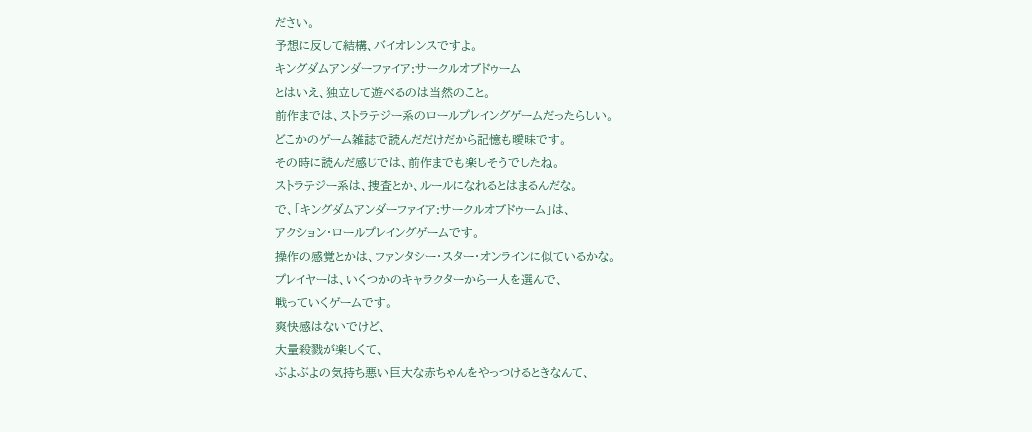ださい。
予想に反して結構、バイオレンスですよ。
キングダムアンダーファイア:サークルオブドゥーム
とはいえ、独立して遊べるのは当然のこと。
前作までは、ストラテジー系のロールプレイングゲームだったらしい。
どこかのゲーム雑誌で読んだだけだから記憶も曖昧です。
その時に読んだ感じでは、前作までも楽しそうでしたね。
ストラテジー系は、捜査とか、ルールになれるとはまるんだな。
で、「キングダムアンダーファイア:サークルオブドゥーム」は、
アクション・ロールプレイングゲームです。
操作の感覚とかは、ファンタシー・スター・オンラインに似ているかな。
プレイヤーは、いくつかのキャラクターから一人を選んで、
戦っていくゲームです。
爽快感はないでけど、
大量殺戮が楽しくて、
ぶよぶよの気持ち悪い巨大な赤ちゃんをやっつけるときなんて、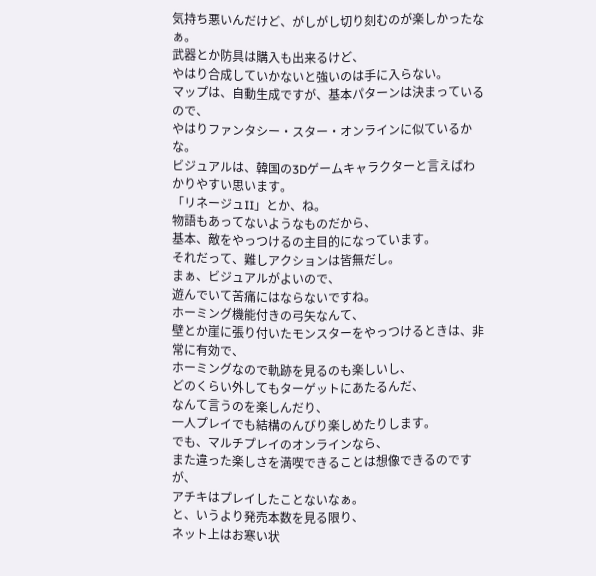気持ち悪いんだけど、がしがし切り刻むのが楽しかったなぁ。
武器とか防具は購入も出来るけど、
やはり合成していかないと強いのは手に入らない。
マップは、自動生成ですが、基本パターンは決まっているので、
やはりファンタシー・スター・オンラインに似ているかな。
ビジュアルは、韓国の3Dゲームキャラクターと言えばわかりやすい思います。
「リネージュII」とか、ね。
物語もあってないようなものだから、
基本、敵をやっつけるの主目的になっています。
それだって、難しアクションは皆無だし。
まぁ、ビジュアルがよいので、
遊んでいて苦痛にはならないですね。
ホーミング機能付きの弓矢なんて、
壁とか崖に張り付いたモンスターをやっつけるときは、非常に有効で、
ホーミングなので軌跡を見るのも楽しいし、
どのくらい外してもターゲットにあたるんだ、
なんて言うのを楽しんだり、
一人プレイでも結構のんびり楽しめたりします。
でも、マルチプレイのオンラインなら、
また違った楽しさを満喫できることは想像できるのですが、
アチキはプレイしたことないなぁ。
と、いうより発売本数を見る限り、
ネット上はお寒い状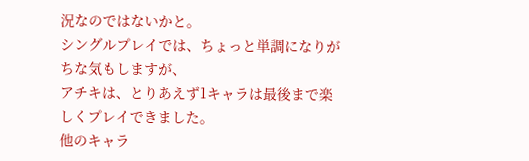況なのではないかと。
シングルプレイでは、ちょっと単調になりがちな気もしますが、
アチキは、とりあえず1キャラは最後まで楽しくプレイできました。
他のキャラ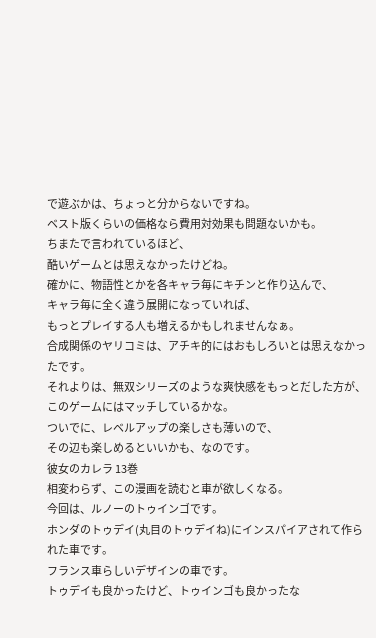で遊ぶかは、ちょっと分からないですね。
ベスト版くらいの価格なら費用対効果も問題ないかも。
ちまたで言われているほど、
酷いゲームとは思えなかったけどね。
確かに、物語性とかを各キャラ毎にキチンと作り込んで、
キャラ毎に全く違う展開になっていれば、
もっとプレイする人も増えるかもしれませんなぁ。
合成関係のヤリコミは、アチキ的にはおもしろいとは思えなかったです。
それよりは、無双シリーズのような爽快感をもっとだした方が、
このゲームにはマッチしているかな。
ついでに、レベルアップの楽しさも薄いので、
その辺も楽しめるといいかも、なのです。
彼女のカレラ 13巻
相変わらず、この漫画を読むと車が欲しくなる。
今回は、ルノーのトゥインゴです。
ホンダのトゥデイ(丸目のトゥデイね)にインスパイアされて作られた車です。
フランス車らしいデザインの車です。
トゥデイも良かったけど、トゥインゴも良かったな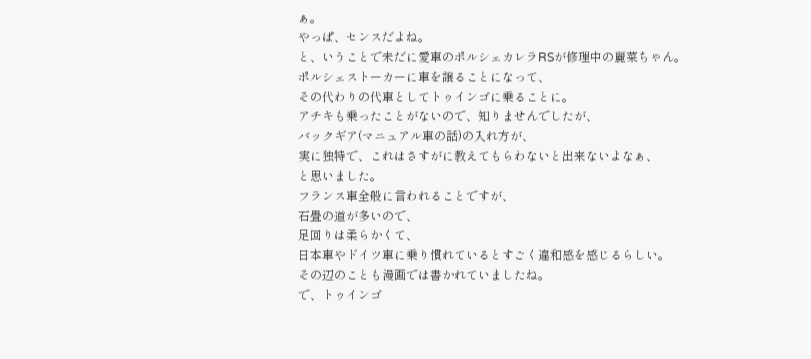ぁ。
やっぱ、センスだよね。
と、いうことで未だに愛車のポルシェカレラRSが修理中の麗菜ちゃん。
ポルシェストーカーに車を譲ることになって、
その代わりの代車としてトゥインゴに乗ることに。
アチキも乗ったことがないので、知りませんでしたが、
バックギア(マニュアル車の話)の入れ方が、
実に独特で、これはさすがに教えてもらわないと出来ないよなぁ、
と思いました。
フランス車全般に言われることですが、
石畳の道が多いので、
足回りは柔らかくて、
日本車やドイツ車に乗り慣れているとすごく違和感を感じるらしい。
その辺のことも漫画では書かれていましたね。
で、トゥインゴ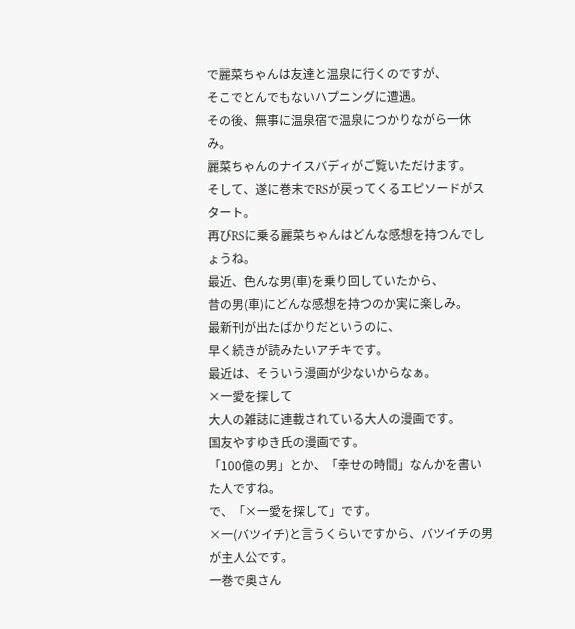で麗菜ちゃんは友達と温泉に行くのですが、
そこでとんでもないハプニングに遭遇。
その後、無事に温泉宿で温泉につかりながら一休み。
麗菜ちゃんのナイスバディがご覧いただけます。
そして、遂に巻末でRSが戻ってくるエピソードがスタート。
再びRSに乗る麗菜ちゃんはどんな感想を持つんでしょうね。
最近、色んな男(車)を乗り回していたから、
昔の男(車)にどんな感想を持つのか実に楽しみ。
最新刊が出たばかりだというのに、
早く続きが読みたいアチキです。
最近は、そういう漫画が少ないからなぁ。
×一愛を探して
大人の雑誌に連載されている大人の漫画です。
国友やすゆき氏の漫画です。
「100億の男」とか、「幸せの時間」なんかを書いた人ですね。
で、「×一愛を探して」です。
×一(バツイチ)と言うくらいですから、バツイチの男が主人公です。
一巻で奥さん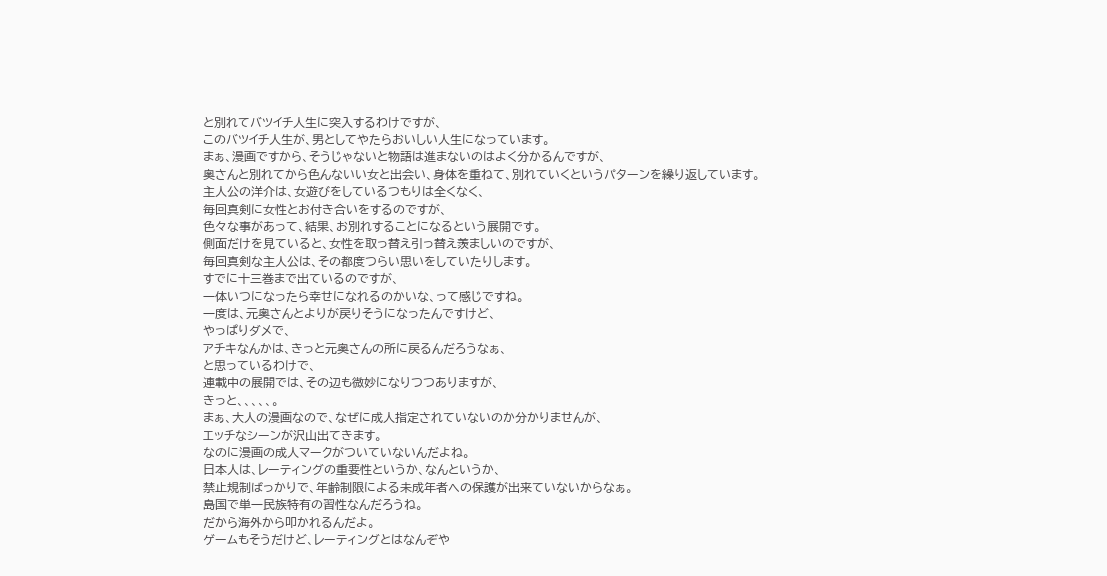と別れてバツイチ人生に突入するわけですが、
このバツイチ人生が、男としてやたらおいしい人生になっています。
まぁ、漫画ですから、そうじゃないと物語は進まないのはよく分かるんですが、
奥さんと別れてから色んないい女と出会い、身体を重ねて、別れていくというパターンを繰り返しています。
主人公の洋介は、女遊びをしているつもりは全くなく、
毎回真剣に女性とお付き合いをするのですが、
色々な事があって、結果、お別れすることになるという展開です。
側面だけを見ていると、女性を取っ替え引っ替え羨ましいのですが、
毎回真剣な主人公は、その都度つらい思いをしていたりします。
すでに十三巻まで出ているのですが、
一体いつになったら幸せになれるのかいな、って感じですね。
一度は、元奥さんとよりが戻りそうになったんですけど、
やっぱりダメで、
アチキなんかは、きっと元奥さんの所に戻るんだろうなぁ、
と思っているわけで、
連載中の展開では、その辺も微妙になりつつありますが、
きっと、、、、、。
まぁ、大人の漫画なので、なぜに成人指定されていないのか分かりませんが、
エッチなシーンが沢山出てきます。
なのに漫画の成人マークがついていないんだよね。
日本人は、レーティングの重要性というか、なんというか、
禁止規制ばっかりで、年齢制限による未成年者への保護が出来ていないからなぁ。
島国で単一民族特有の習性なんだろうね。
だから海外から叩かれるんだよ。
ゲームもそうだけど、レーティングとはなんぞや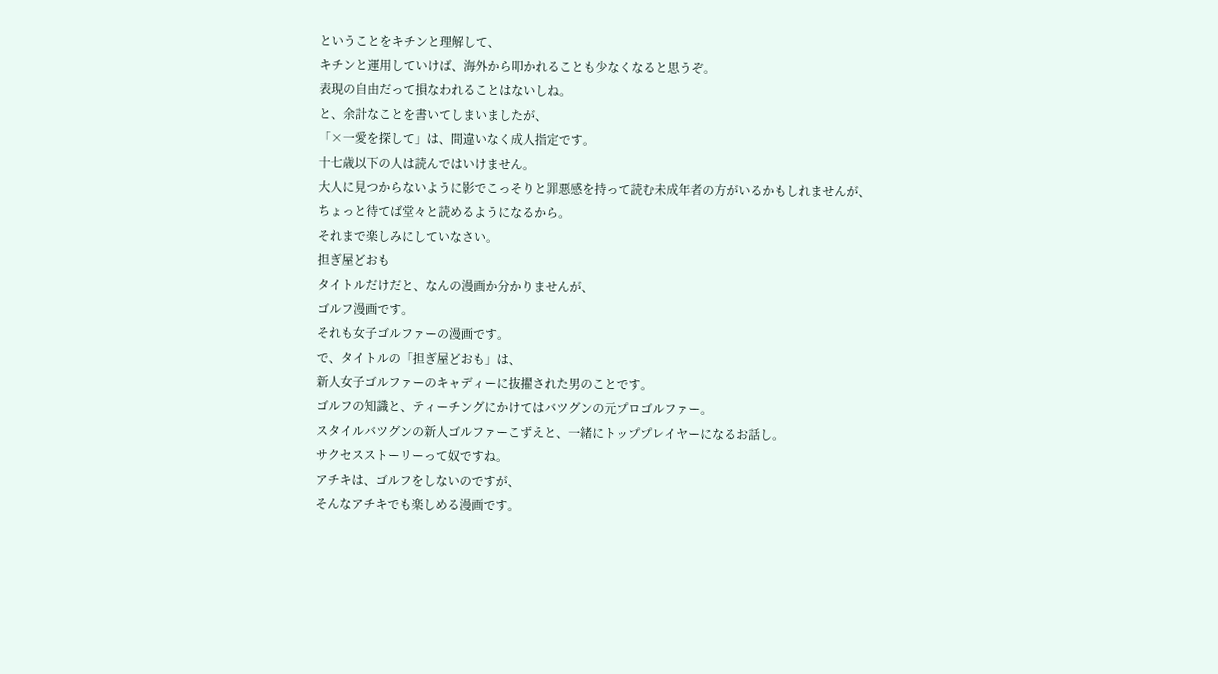ということをキチンと理解して、
キチンと運用していけば、海外から叩かれることも少なくなると思うぞ。
表現の自由だって損なわれることはないしね。
と、余計なことを書いてしまいましたが、
「×一愛を探して」は、間違いなく成人指定です。
十七歳以下の人は読んではいけません。
大人に見つからないように影でこっそりと罪悪感を持って読む未成年者の方がいるかもしれませんが、
ちょっと待てば堂々と読めるようになるから。
それまで楽しみにしていなさい。
担ぎ屋どおも
タイトルだけだと、なんの漫画か分かりませんが、
ゴルフ漫画です。
それも女子ゴルファーの漫画です。
で、タイトルの「担ぎ屋どおも」は、
新人女子ゴルファーのキャディーに抜擢された男のことです。
ゴルフの知識と、ティーチングにかけてはバツグンの元プロゴルファー。
スタイルバツグンの新人ゴルファーこずえと、一緒にトッププレイヤーになるお話し。
サクセスストーリーって奴ですね。
アチキは、ゴルフをしないのですが、
そんなアチキでも楽しめる漫画です。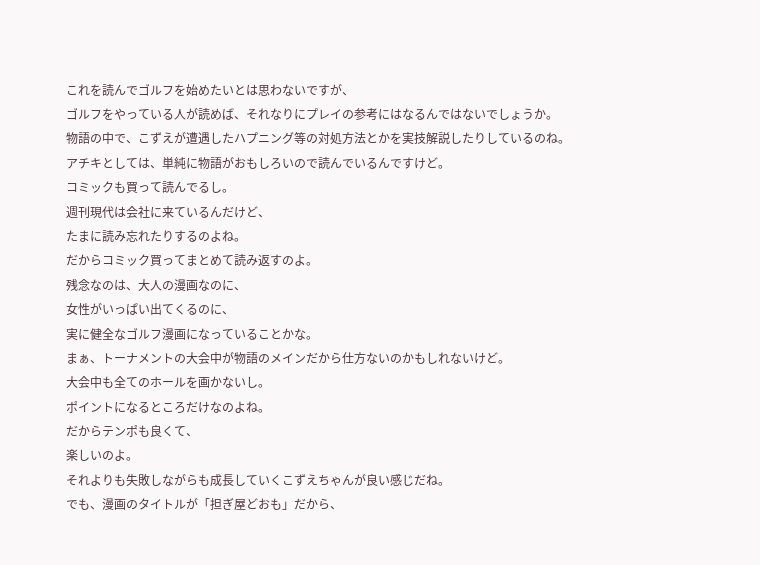これを読んでゴルフを始めたいとは思わないですが、
ゴルフをやっている人が読めば、それなりにプレイの参考にはなるんではないでしょうか。
物語の中で、こずえが遭遇したハプニング等の対処方法とかを実技解説したりしているのね。
アチキとしては、単純に物語がおもしろいので読んでいるんですけど。
コミックも買って読んでるし。
週刊現代は会社に来ているんだけど、
たまに読み忘れたりするのよね。
だからコミック買ってまとめて読み返すのよ。
残念なのは、大人の漫画なのに、
女性がいっぱい出てくるのに、
実に健全なゴルフ漫画になっていることかな。
まぁ、トーナメントの大会中が物語のメインだから仕方ないのかもしれないけど。
大会中も全てのホールを画かないし。
ポイントになるところだけなのよね。
だからテンポも良くて、
楽しいのよ。
それよりも失敗しながらも成長していくこずえちゃんが良い感じだね。
でも、漫画のタイトルが「担ぎ屋どおも」だから、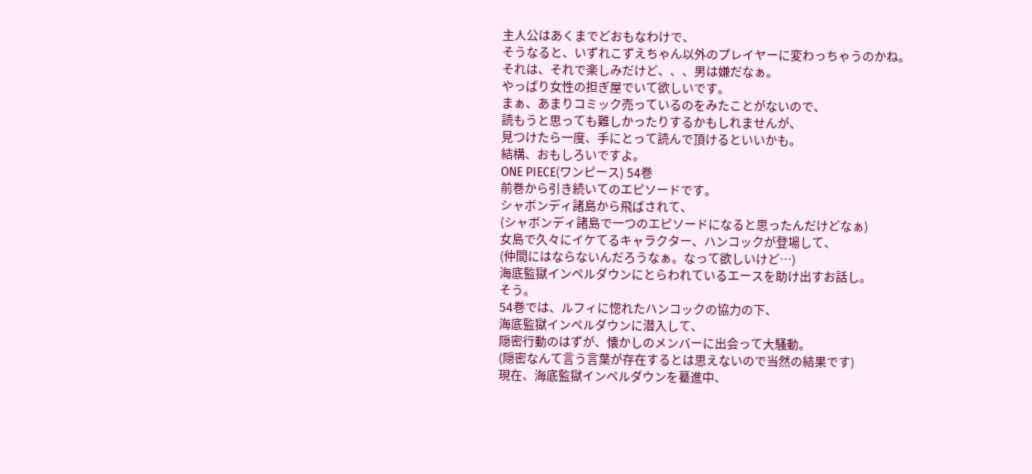主人公はあくまでどおもなわけで、
そうなると、いずれこずえちゃん以外のプレイヤーに変わっちゃうのかね。
それは、それで楽しみだけど、、、男は嫌だなぁ。
やっぱり女性の担ぎ屋でいて欲しいです。
まぁ、あまりコミック売っているのをみたことがないので、
読もうと思っても難しかったりするかもしれませんが、
見つけたら一度、手にとって読んで頂けるといいかも。
結構、おもしろいですよ。
ONE PIECE(ワンピース) 54巻
前巻から引き続いてのエピソードです。
シャボンディ諸島から飛ばされて、
(シャボンディ諸島で一つのエピソードになると思ったんだけどなぁ)
女島で久々にイケてるキャラクター、ハンコックが登場して、
(仲間にはならないんだろうなぁ。なって欲しいけど…)
海底監獄インペルダウンにとらわれているエースを助け出すお話し。
そう。
54巻では、ルフィに惚れたハンコックの協力の下、
海底監獄インペルダウンに潜入して、
隠密行動のはずが、懐かしのメンバーに出会って大騒動。
(隠密なんて言う言葉が存在するとは思えないので当然の結果です)
現在、海底監獄インペルダウンを驀進中、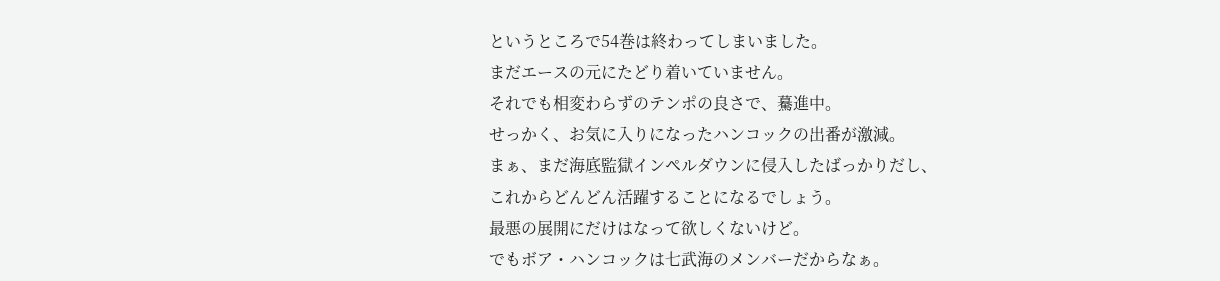というところで54巻は終わってしまいました。
まだエースの元にたどり着いていません。
それでも相変わらずのテンポの良さで、驀進中。
せっかく、お気に入りになったハンコックの出番が激減。
まぁ、まだ海底監獄インペルダウンに侵入したばっかりだし、
これからどんどん活躍することになるでしょう。
最悪の展開にだけはなって欲しくないけど。
でもボア・ハンコックは七武海のメンバーだからなぁ。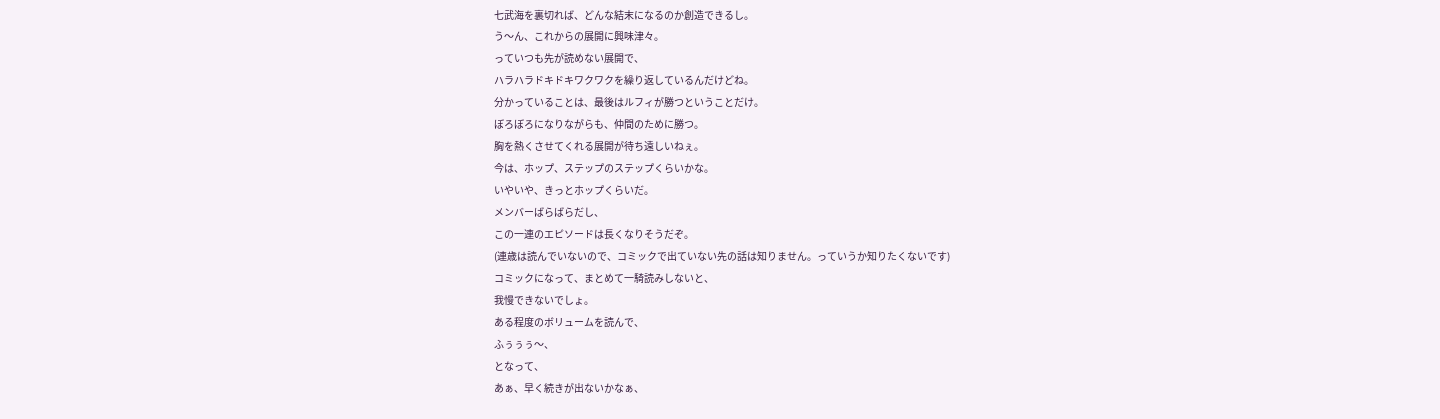七武海を裏切れば、どんな結末になるのか創造できるし。
う〜ん、これからの展開に興味津々。
っていつも先が読めない展開で、
ハラハラドキドキワクワクを繰り返しているんだけどね。
分かっていることは、最後はルフィが勝つということだけ。
ぼろぼろになりながらも、仲間のために勝つ。
胸を熱くさせてくれる展開が待ち遠しいねぇ。
今は、ホップ、ステップのステップくらいかな。
いやいや、きっとホップくらいだ。
メンバーばらばらだし、
この一連のエピソードは長くなりそうだぞ。
(連歳は読んでいないので、コミックで出ていない先の話は知りません。っていうか知りたくないです)
コミックになって、まとめて一騎読みしないと、
我慢できないでしょ。
ある程度のボリュームを読んで、
ふぅぅぅ〜、
となって、
あぁ、早く続きが出ないかなぁ、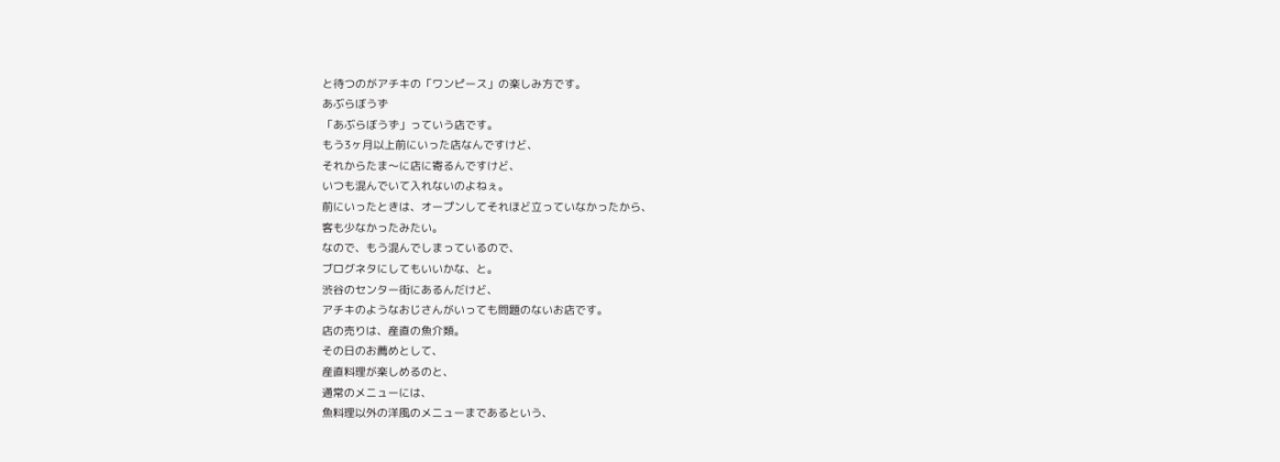と待つのがアチキの「ワンピース」の楽しみ方です。
あぶらぼうず
「あぶらぼうず」っていう店です。
もう3ヶ月以上前にいった店なんですけど、
それからたま〜に店に寄るんですけど、
いつも混んでいて入れないのよねぇ。
前にいったときは、オープンしてそれほど立っていなかったから、
客も少なかったみたい。
なので、もう混んでしまっているので、
ブログネタにしてもいいかな、と。
渋谷のセンター街にあるんだけど、
アチキのようなおじさんがいっても問題のないお店です。
店の売りは、産直の魚介類。
その日のお薦めとして、
産直料理が楽しめるのと、
通常のメニューには、
魚料理以外の洋風のメニューまであるという、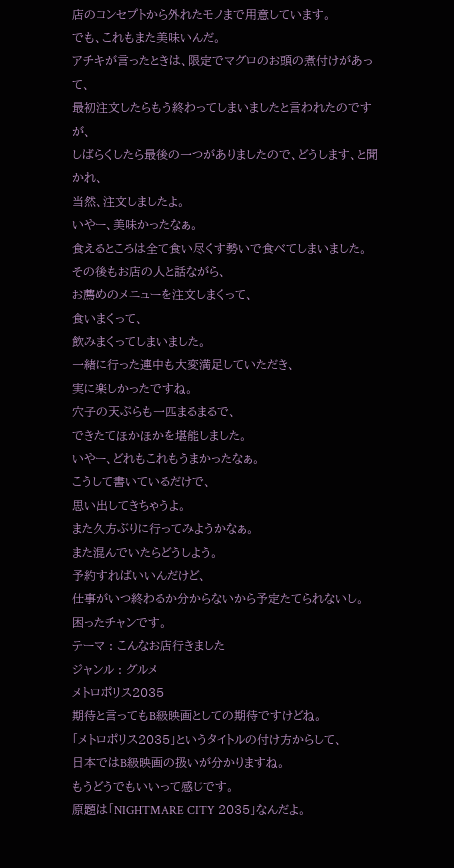店のコンセプトから外れたモノまで用意しています。
でも、これもまた美味いんだ。
アチキが言ったときは、限定でマグロのお頭の煮付けがあって、
最初注文したらもう終わってしまいましたと言われたのですが、
しばらくしたら最後の一つがありましたので、どうします、と聞かれ、
当然、注文しましたよ。
いやー、美味かったなぁ。
食えるところは全て食い尽くす勢いで食べてしまいました。
その後もお店の人と話ながら、
お薦めのメニューを注文しまくって、
食いまくって、
飲みまくってしまいました。
一緒に行った連中も大変満足していただき、
実に楽しかったですね。
穴子の天ぷらも一匹まるまるで、
できたてほかほかを堪能しました。
いやー、どれもこれもうまかったなぁ。
こうして書いているだけで、
思い出してきちゃうよ。
また久方ぶりに行ってみようかなぁ。
また混んでいたらどうしよう。
予約すればいいんだけど、
仕事がいつ終わるか分からないから予定たてられないし。
困ったチャンです。
テーマ : こんなお店行きました
ジャンル : グルメ
メトロポリス2035
期待と言ってもB級映画としての期待ですけどね。
「メトロポリス2035」というタイトルの付け方からして、
日本ではB級映画の扱いが分かりますね。
もうどうでもいいって感じです。
原題は「NIGHTMARE CITY 2035」なんだよ。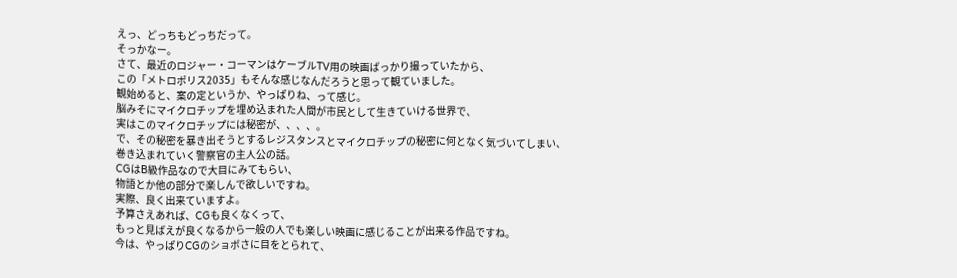えっ、どっちもどっちだって。
そっかなー。
さて、最近のロジャー・コーマンはケーブルTV用の映画ばっかり撮っていたから、
この「メトロポリス2035」もそんな感じなんだろうと思って観ていました。
観始めると、案の定というか、やっぱりね、って感じ。
脳みそにマイクロチップを埋め込まれた人間が市民として生きていける世界で、
実はこのマイクロチップには秘密が、、、、。
で、その秘密を暴き出そうとするレジスタンスとマイクロチップの秘密に何となく気づいてしまい、
巻き込まれていく警察官の主人公の話。
CGはB級作品なので大目にみてもらい、
物語とか他の部分で楽しんで欲しいですね。
実際、良く出来ていますよ。
予算さえあれば、CGも良くなくって、
もっと見ばえが良くなるから一般の人でも楽しい映画に感じることが出来る作品ですね。
今は、やっぱりCGのショボさに目をとられて、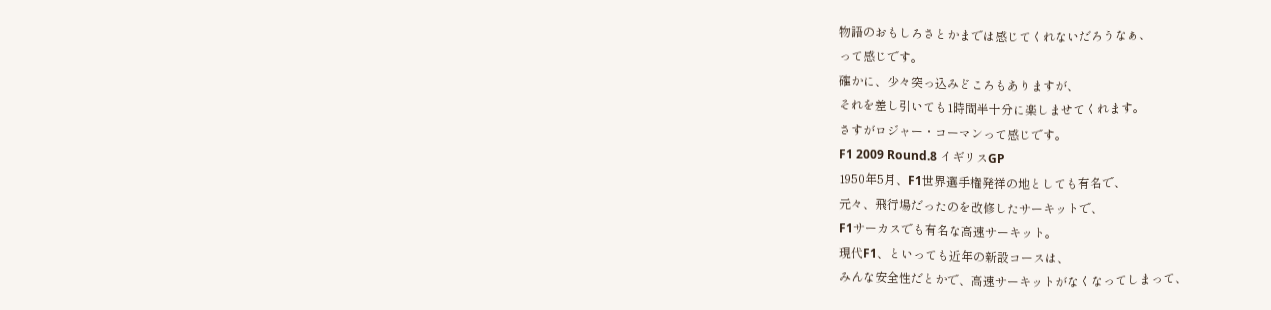物語のおもしろさとかまでは感じてくれないだろうなぁ、
って感じです。
確かに、少々突っ込みどころもありますが、
それを差し引いても1時間半十分に楽しませてくれます。
さすがロジャー・コーマンって感じです。
F1 2009 Round.8 イギリスGP
1950年5月、F1世界選手権発祥の地としても有名で、
元々、飛行場だったのを改修したサーキットで、
F1サーカスでも有名な高速サーキット。
現代F1、といっても近年の新設コースは、
みんな安全性だとかで、高速サーキットがなくなってしまって、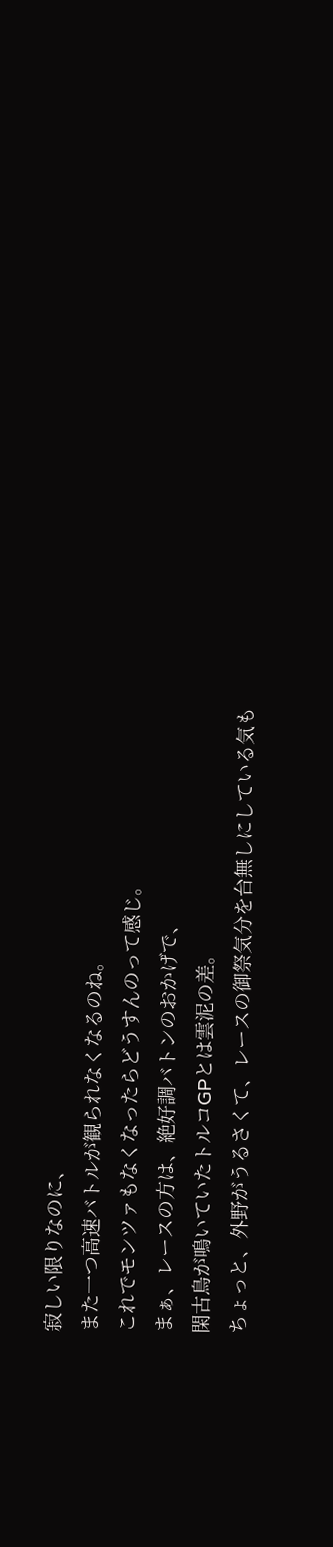寂しい限りなのに、
また一つ高速バトルが観られなくなるのね。
これでモンツァもなくなったらどうすんのって感じ。
まぁ、レースの方は、絶好調バトンのおかげで、
閑古鳥が鳴いていたトルコGPとは雲泥の差。
ちょっと、外野がうるさくて、レースの御祭気分を台無しにしている気も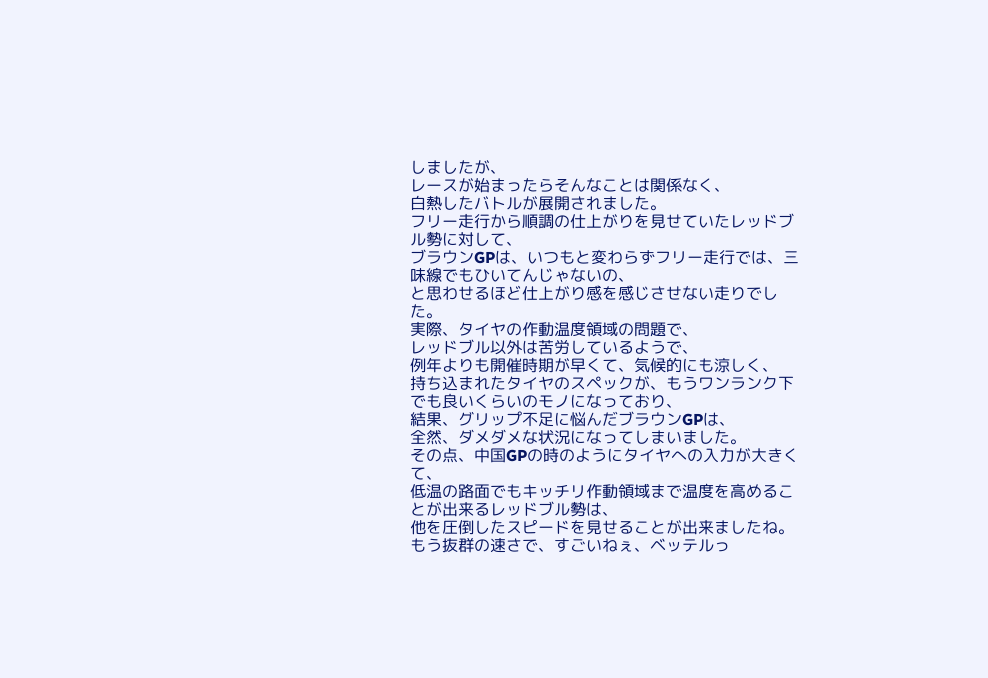しましたが、
レースが始まったらそんなことは関係なく、
白熱したバトルが展開されました。
フリー走行から順調の仕上がりを見せていたレッドブル勢に対して、
ブラウンGPは、いつもと変わらずフリー走行では、三味線でもひいてんじゃないの、
と思わせるほど仕上がり感を感じさせない走りでした。
実際、タイヤの作動温度領域の問題で、
レッドブル以外は苦労しているようで、
例年よりも開催時期が早くて、気候的にも涼しく、
持ち込まれたタイヤのスペックが、もうワンランク下でも良いくらいのモノになっており、
結果、グリップ不足に悩んだブラウンGPは、
全然、ダメダメな状況になってしまいました。
その点、中国GPの時のようにタイヤへの入力が大きくて、
低温の路面でもキッチリ作動領域まで温度を高めることが出来るレッドブル勢は、
他を圧倒したスピードを見せることが出来ましたね。
もう抜群の速さで、すごいねぇ、ベッテルっ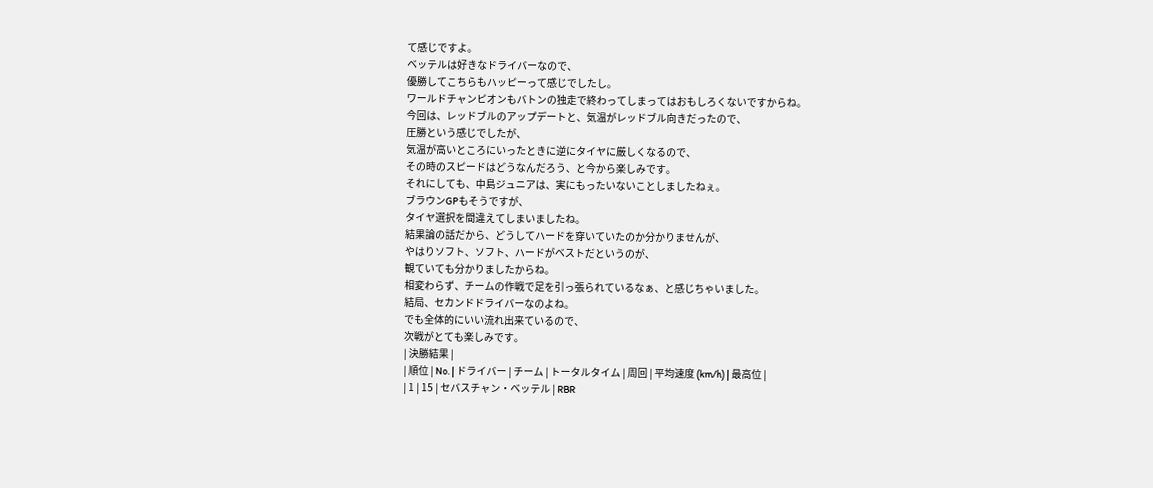て感じですよ。
ベッテルは好きなドライバーなので、
優勝してこちらもハッピーって感じでしたし。
ワールドチャンピオンもバトンの独走で終わってしまってはおもしろくないですからね。
今回は、レッドブルのアップデートと、気温がレッドブル向きだったので、
圧勝という感じでしたが、
気温が高いところにいったときに逆にタイヤに厳しくなるので、
その時のスピードはどうなんだろう、と今から楽しみです。
それにしても、中島ジュニアは、実にもったいないことしましたねぇ。
ブラウンGPもそうですが、
タイヤ選択を間違えてしまいましたね。
結果論の話だから、どうしてハードを穿いていたのか分かりませんが、
やはりソフト、ソフト、ハードがベストだというのが、
観ていても分かりましたからね。
相変わらず、チームの作戦で足を引っ張られているなぁ、と感じちゃいました。
結局、セカンドドライバーなのよね。
でも全体的にいい流れ出来ているので、
次戦がとても楽しみです。
| 決勝結果 |
| 順位 | No. | ドライバー | チーム | トータルタイム | 周回 | 平均速度 (km/h) | 最高位 |
| 1 | 15 | セバスチャン・ベッテル | RBR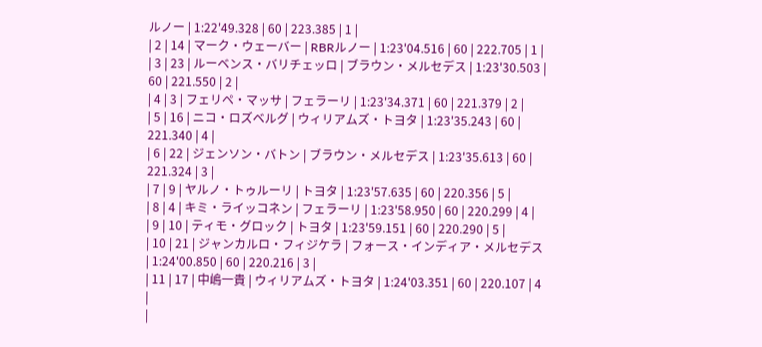ルノー | 1:22'49.328 | 60 | 223.385 | 1 |
| 2 | 14 | マーク・ウェーバー | RBRルノー | 1:23'04.516 | 60 | 222.705 | 1 |
| 3 | 23 | ルーベンス・バリチェッロ | ブラウン・メルセデス | 1:23'30.503 | 60 | 221.550 | 2 |
| 4 | 3 | フェリペ・マッサ | フェラーリ | 1:23'34.371 | 60 | 221.379 | 2 |
| 5 | 16 | ニコ・ロズベルグ | ウィリアムズ・トヨタ | 1:23'35.243 | 60 | 221.340 | 4 |
| 6 | 22 | ジェンソン・バトン | ブラウン・メルセデス | 1:23'35.613 | 60 | 221.324 | 3 |
| 7 | 9 | ヤルノ・トゥルーリ | トヨタ | 1:23'57.635 | 60 | 220.356 | 5 |
| 8 | 4 | キミ・ライッコネン | フェラーリ | 1:23'58.950 | 60 | 220.299 | 4 |
| 9 | 10 | ティモ・グロック | トヨタ | 1:23'59.151 | 60 | 220.290 | 5 |
| 10 | 21 | ジャンカルロ・フィジケラ | フォース・インディア・メルセデス | 1:24'00.850 | 60 | 220.216 | 3 |
| 11 | 17 | 中嶋一貴 | ウィリアムズ・トヨタ | 1:24'03.351 | 60 | 220.107 | 4 |
|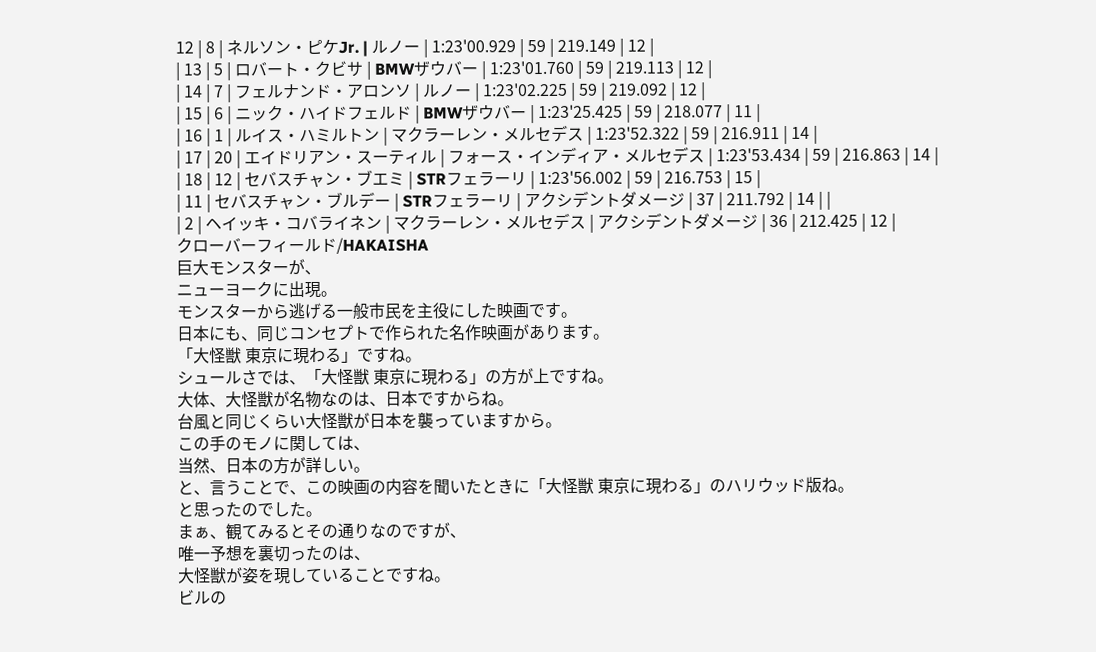12 | 8 | ネルソン・ピケJr. | ルノー | 1:23'00.929 | 59 | 219.149 | 12 |
| 13 | 5 | ロバート・クビサ | BMWザウバー | 1:23'01.760 | 59 | 219.113 | 12 |
| 14 | 7 | フェルナンド・アロンソ | ルノー | 1:23'02.225 | 59 | 219.092 | 12 |
| 15 | 6 | ニック・ハイドフェルド | BMWザウバー | 1:23'25.425 | 59 | 218.077 | 11 |
| 16 | 1 | ルイス・ハミルトン | マクラーレン・メルセデス | 1:23'52.322 | 59 | 216.911 | 14 |
| 17 | 20 | エイドリアン・スーティル | フォース・インディア・メルセデス | 1:23'53.434 | 59 | 216.863 | 14 |
| 18 | 12 | セバスチャン・ブエミ | STRフェラーリ | 1:23'56.002 | 59 | 216.753 | 15 |
| 11 | セバスチャン・ブルデー | STRフェラーリ | アクシデントダメージ | 37 | 211.792 | 14 | |
| 2 | ヘイッキ・コバライネン | マクラーレン・メルセデス | アクシデントダメージ | 36 | 212.425 | 12 |
クローバーフィールド/HAKAISHA
巨大モンスターが、
ニューヨークに出現。
モンスターから逃げる一般市民を主役にした映画です。
日本にも、同じコンセプトで作られた名作映画があります。
「大怪獣 東京に現わる」ですね。
シュールさでは、「大怪獣 東京に現わる」の方が上ですね。
大体、大怪獣が名物なのは、日本ですからね。
台風と同じくらい大怪獣が日本を襲っていますから。
この手のモノに関しては、
当然、日本の方が詳しい。
と、言うことで、この映画の内容を聞いたときに「大怪獣 東京に現わる」のハリウッド版ね。
と思ったのでした。
まぁ、観てみるとその通りなのですが、
唯一予想を裏切ったのは、
大怪獣が姿を現していることですね。
ビルの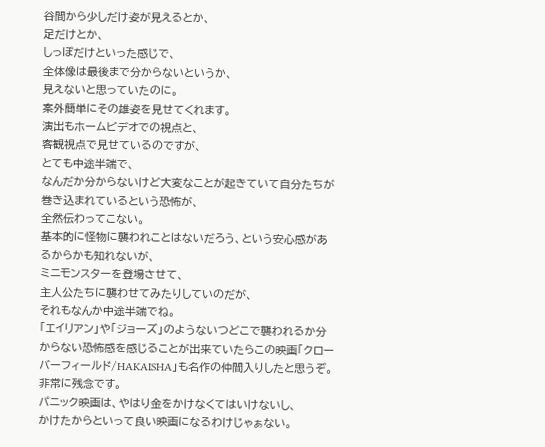谷間から少しだけ姿が見えるとか、
足だけとか、
しっぽだけといった感じで、
全体像は最後まで分からないというか、
見えないと思っていたのに。
案外簡単にその雄姿を見せてくれます。
演出もホームビデオでの視点と、
客観視点で見せているのですが、
とても中途半端で、
なんだか分からないけど大変なことが起きていて自分たちが巻き込まれているという恐怖が、
全然伝わってこない。
基本的に怪物に襲われことはないだろう、という安心感があるからかも知れないが、
ミニモンスターを登場させて、
主人公たちに襲わせてみたりしていのだが、
それもなんか中途半端でね。
「エイリアン」や「ジョーズ」のようないつどこで襲われるか分からない恐怖感を感じることが出来ていたらこの映画「クローバーフィールド/HAKAISHA」も名作の仲間入りしたと思うぞ。
非常に残念です。
パニック映画は、やはり金をかけなくてはいけないし、
かけたからといって良い映画になるわけじゃぁない。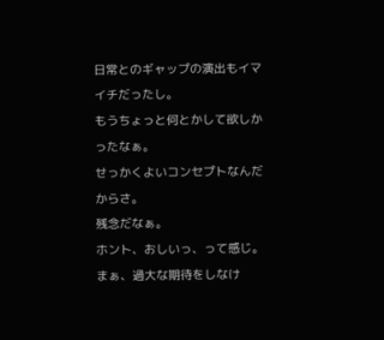日常とのギャップの演出もイマイチだったし。
もうちょっと何とかして欲しかったなぁ。
せっかくよいコンセプトなんだからさ。
残念だなぁ。
ホント、おしいっ、って感じ。
まぁ、過大な期待をしなけ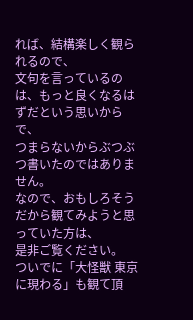れば、結構楽しく観られるので、
文句を言っているのは、もっと良くなるはずだという思いからで、
つまらないからぶつぶつ書いたのではありません。
なので、おもしろそうだから観てみようと思っていた方は、
是非ご覧ください。
ついでに「大怪獣 東京に現わる」も観て頂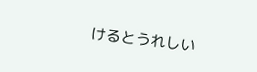けるとうれしい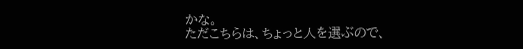かな。
ただこちらは、ちょっと人を選ぶので、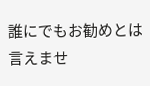誰にでもお勧めとは言えませ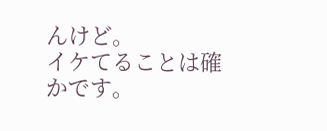んけど。
イケてることは確かです。